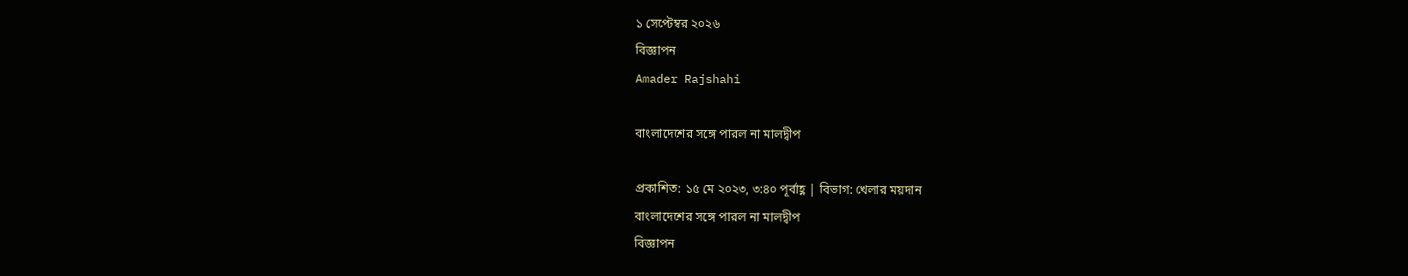১ সেপ্টেম্বর ২০২৬
বিজ্ঞাপন
Amader Rajshahi

বাংলাদেশের সঙ্গে পারল না মালদ্বীপ

প্রকাশিত: ১৫ মে ২০২৩, ৩:৪০ পূর্বাহ্ণ | বিভাগ: খেলার ময়দান
বাংলাদেশের সঙ্গে পারল না মালদ্বীপ
বিজ্ঞাপন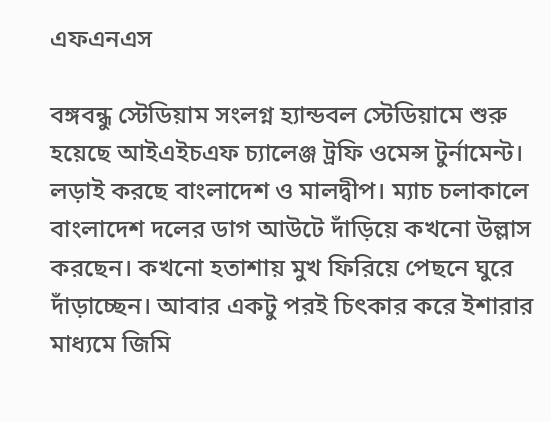এফএনএস

বঙ্গবন্ধু স্টেডিয়াম সংলগ্ন হ্যান্ডবল স্টেডিয়ামে শুরু হয়েছে আইএইচএফ চ্যালেঞ্জ ট্রফি ওমেন্স টুর্নামেন্ট। লড়াই করছে বাংলাদেশ ও মালদ্বীপ। ম্যাচ চলাকালে বাংলাদেশ দলের ডাগ আউটে দাঁড়িয়ে কখনো উল্লাস করছেন। কখনো হতাশায় মুখ ফিরিয়ে পেছনে ঘুরে দাঁড়াচ্ছেন। আবার একটু পরই চিৎকার করে ইশারার মাধ্যমে জিমি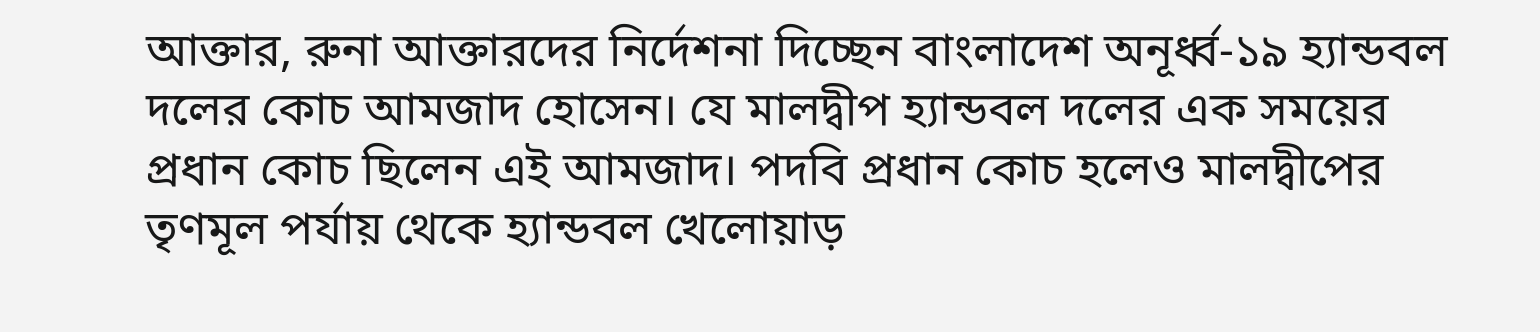আক্তার, রুনা আক্তারদের নির্দেশনা দিচ্ছেন বাংলাদেশ অনূর্ধ্ব-১৯ হ্যান্ডবল দলের কোচ আমজাদ হোসেন। যে মালদ্বীপ হ্যান্ডবল দলের এক সময়ের প্রধান কোচ ছিলেন এই আমজাদ। পদবি প্রধান কোচ হলেও মালদ্বীপের তৃণমূল পর্যায় থেকে হ্যান্ডবল খেলোয়াড়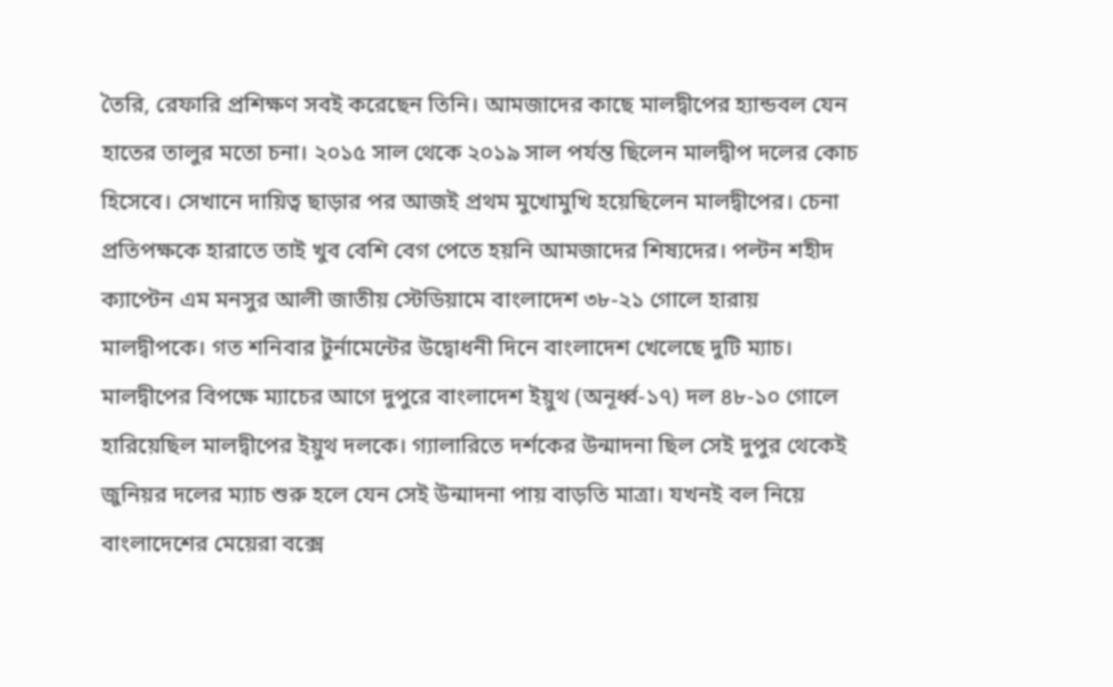তৈরি, রেফারি প্রশিক্ষণ সবই করেছেন তিনি। আমজাদের কাছে মালদ্বীপের হ্যান্ডবল যেন হাতের তালুর মতো চনা। ২০১৫ সাল থেকে ২০১৯ সাল পর্যন্ত ছিলেন মালদ্বীপ দলের কোচ হিসেবে। সেখানে দায়িত্ব ছাড়ার পর আজই প্রথম মুখোমুখি হয়েছিলেন মালদ্বীপের। চেনা প্রতিপক্ষকে হারাতে তাই খুব বেশি বেগ পেতে হয়নি আমজাদের শিষ্যদের। পল্টন শহীদ ক্যাপ্টেন এম মনসুর আলী জাতীয় স্টেডিয়ামে বাংলাদেশ ৩৮-২১ গোলে হারায় মালদ্বীপকে। গত শনিবার টুর্নামেন্টের উদ্বোধনী দিনে বাংলাদেশ খেলেছে দুটি ম্যাচ। মালদ্বীপের বিপক্ষে ম্যাচের আগে দুপুরে বাংলাদেশ ইয়ুথ (অনূর্ধ্ব-১৭) দল ৪৮-১০ গোলে হারিয়েছিল মালদ্বীপের ইয়ুথ দলকে। গ্যালারিতে দর্শকের উন্মাদনা ছিল সেই দুপুর থেকেই জুনিয়র দলের ম্যাচ শুরু হলে যেন সেই উন্মাদনা পায় বাড়তি মাত্রা। যখনই বল নিয়ে বাংলাদেশের মেয়েরা বক্সে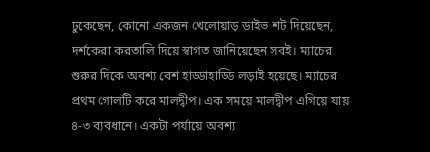ঢুকেছেন, কোনো একজন খেলোয়াড় ডাইভ শট দিয়েছেন, দর্শকেরা করতালি দিয়ে স্বাগত জানিয়েছেন সবই। ম্যাচের শুরুর দিকে অবশ্য বেশ হাড্ডাহাড্ডি লড়াই হয়েছে। ম্যাচের প্রথম গোলটি করে মালদ্বীপ। এক সময়ে মালদ্বীপ এগিয়ে যায় ৪-৩ ব্যবধানে। একটা পর্যায়ে অবশ্য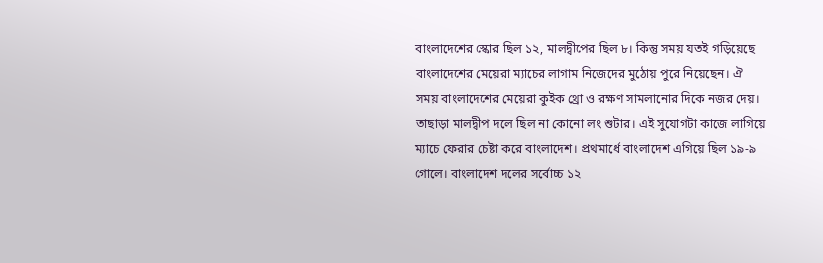বাংলাদেশের স্কোর ছিল ১২, মালদ্বীপের ছিল ৮। কিন্তু সময় যতই গড়িয়েছে বাংলাদেশের মেয়েরা ম্যাচের লাগাম নিজেদের মুঠোয় পুরে নিয়েছেন। ঐ সময় বাংলাদেশের মেয়েরা কুইক থ্রো ও রক্ষণ সামলানোর দিকে নজর দেয়। তাছাড়া মালদ্বীপ দলে ছিল না কোনো লং শুটার। এই সুযোগটা কাজে লাগিয়ে ম্যাচে ফেরার চেষ্টা করে বাংলাদেশ। প্রথমার্ধে বাংলাদেশ এগিয়ে ছিল ১৯-৯ গোলে। বাংলাদেশ দলের সর্বোচ্চ ১২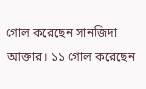গোল করেছেন সানজিদা আক্তার। ১১ গোল করেছেন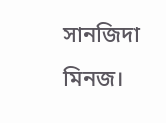সানজিদা মিনজ।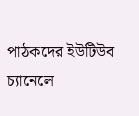পাঠকদের ইউটিউব চ্যানেলে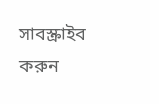সাবস্ক্রাইব করুন